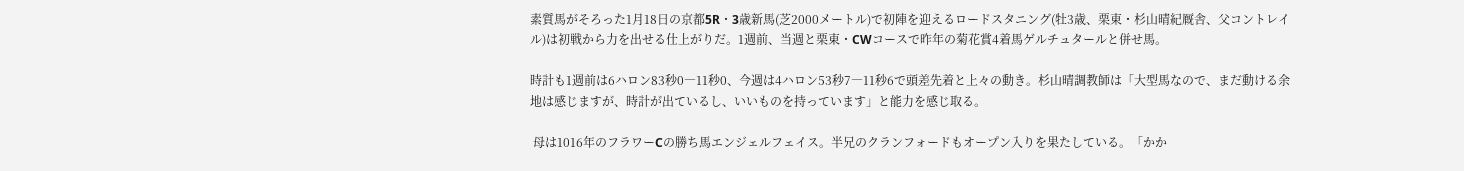素質馬がそろった1月18日の京都5R・3歳新馬(芝2000メートル)で初陣を迎えるロードスタニング(牡3歳、栗東・杉山晴紀厩舎、父コントレイル)は初戦から力を出せる仕上がりだ。1週前、当週と栗東・CWコースで昨年の菊花賞4着馬ゲルチュタールと併せ馬。

時計も1週前は6ハロン83秒0―11秒0、今週は4ハロン53秒7―11秒6で頭差先着と上々の動き。杉山晴調教師は「大型馬なので、まだ動ける余地は感じますが、時計が出ているし、いいものを持っています」と能力を感じ取る。

 母は1016年のフラワーCの勝ち馬エンジェルフェイス。半兄のクランフォードもオープン入りを果たしている。「かか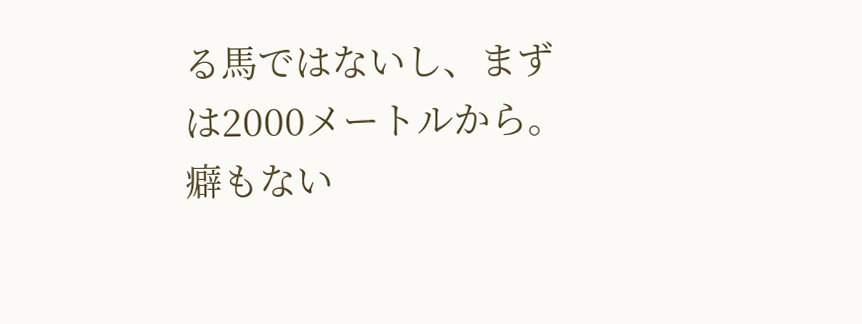る馬ではないし、まずは2000メートルから。癖もない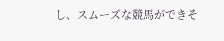し、スムーズな競馬ができそ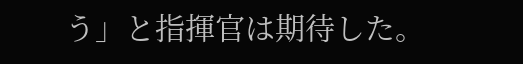う」と指揮官は期待した。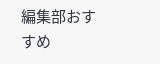編集部おすすめ